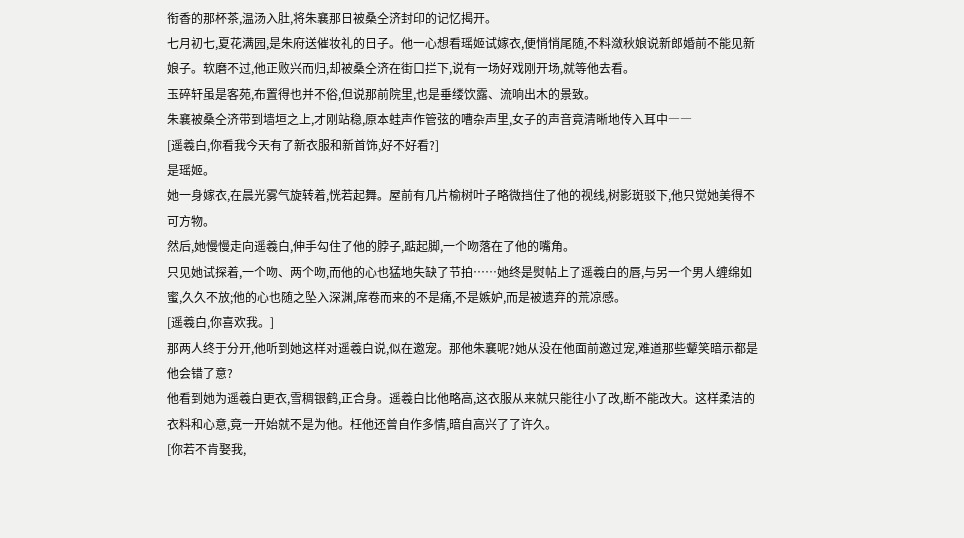衔香的那杯茶,温汤入肚,将朱襄那日被桑仝济封印的记忆揭开。
七月初七,夏花满园,是朱府送催妆礼的日子。他一心想看瑶姬试嫁衣,便悄悄尾随,不料潋秋娘说新郎婚前不能见新娘子。软磨不过,他正败兴而归,却被桑仝济在街口拦下,说有一场好戏刚开场,就等他去看。
玉碎轩虽是客苑,布置得也并不俗,但说那前院里,也是垂缕饮露、流响出木的景致。
朱襄被桑仝济带到墙垣之上,才刚站稳,原本蛙声作管弦的嘈杂声里,女子的声音竟清晰地传入耳中――
[遥羲白,你看我今天有了新衣服和新首饰,好不好看?]
是瑶姬。
她一身嫁衣,在晨光雾气旋转着,恍若起舞。屋前有几片榆树叶子略微挡住了他的视线,树影斑驳下,他只觉她美得不可方物。
然后,她慢慢走向遥羲白,伸手勾住了他的脖子,踮起脚,一个吻落在了他的嘴角。
只见她试探着,一个吻、两个吻,而他的心也猛地失缺了节拍……她终是熨帖上了遥羲白的唇,与另一个男人缠绵如蜜,久久不放;他的心也随之坠入深渊,席卷而来的不是痛,不是嫉妒,而是被遗弃的荒凉感。
[遥羲白,你喜欢我。]
那两人终于分开,他听到她这样对遥羲白说,似在邀宠。那他朱襄呢?她从没在他面前邀过宠,难道那些颦笑暗示都是他会错了意?
他看到她为遥羲白更衣,雪稠银鹤,正合身。遥羲白比他略高,这衣服从来就只能往小了改,断不能改大。这样柔洁的衣料和心意,竟一开始就不是为他。枉他还曾自作多情,暗自高兴了了许久。
[你若不肯娶我,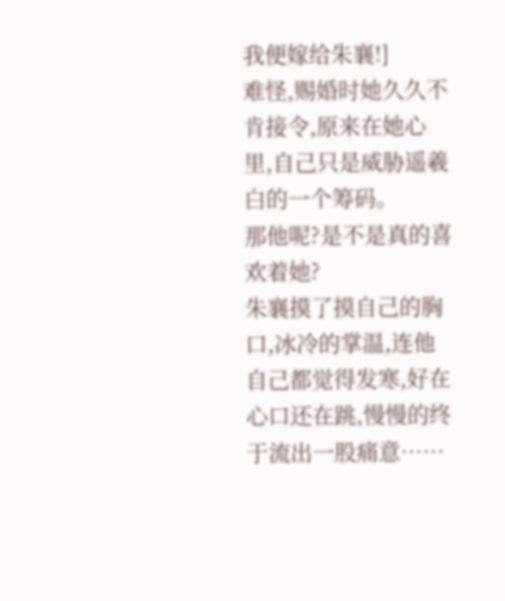我便嫁给朱襄!]
难怪,赐婚时她久久不肯接令,原来在她心里,自己只是威胁遥羲白的一个筹码。
那他呢?是不是真的喜欢着她?
朱襄摸了摸自己的胸口,冰冷的掌温,连他自己都觉得发寒,好在心口还在跳,慢慢的终于流出一股痛意……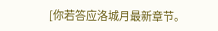[你若答应洛城月最新章节。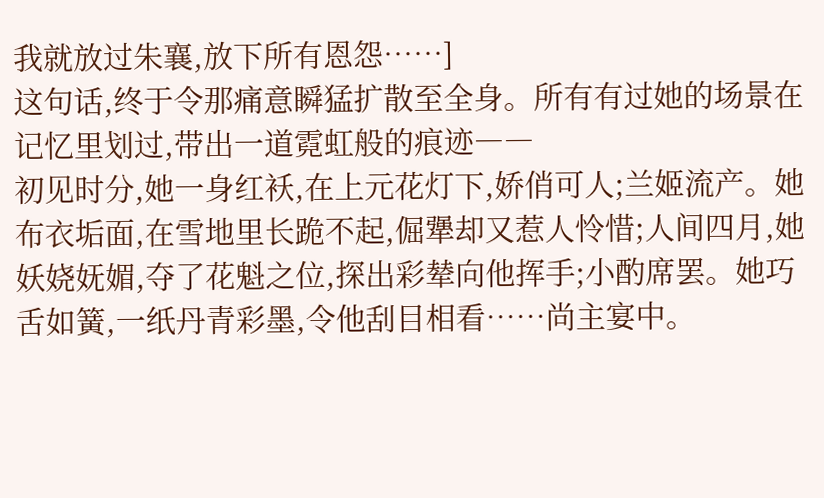我就放过朱襄,放下所有恩怨……]
这句话,终于令那痛意瞬猛扩散至全身。所有有过她的场景在记忆里划过,带出一道霓虹般的痕迹――
初见时分,她一身红袄,在上元花灯下,娇俏可人;兰姬流产。她布衣垢面,在雪地里长跪不起,倔犟却又惹人怜惜;人间四月,她妖娆妩媚,夺了花魁之位,探出彩辇向他挥手;小酌席罢。她巧舌如簧,一纸丹青彩墨,令他刮目相看……尚主宴中。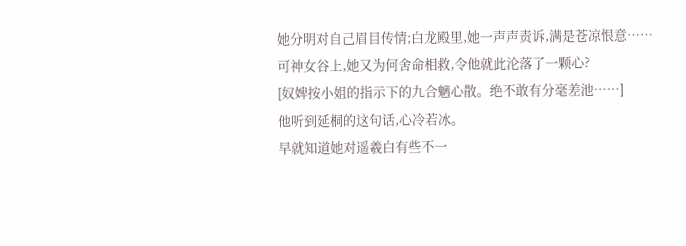她分明对自己眉目传情;白龙殿里,她一声声责诉,满是苍凉恨意……可神女谷上,她又为何舍命相救,令他就此沦落了一颗心?
[奴婢按小姐的指示下的九合魑心散。绝不敢有分毫差池……]
他听到延桐的这句话,心冷若冰。
早就知道她对遥羲白有些不一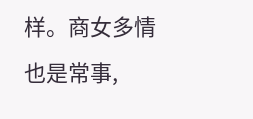样。商女多情也是常事,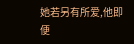她若另有所爱,他即便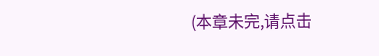(本章未完,请点击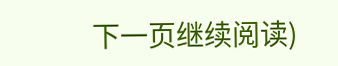下一页继续阅读)